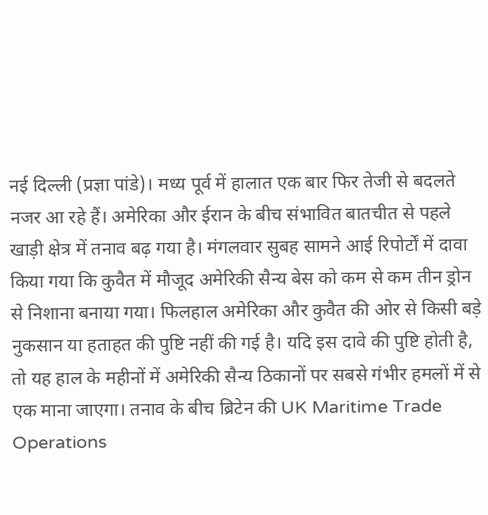नई दिल्ली (प्रज्ञा पांडे)। मध्य पूर्व में हालात एक बार फिर तेजी से बदलते नजर आ रहे हैं। अमेरिका और ईरान के बीच संभावित बातचीत से पहले खाड़ी क्षेत्र में तनाव बढ़ गया है। मंगलवार सुबह सामने आई रिपोर्टों में दावा किया गया कि कुवैत में मौजूद अमेरिकी सैन्य बेस को कम से कम तीन ड्रोन से निशाना बनाया गया। फिलहाल अमेरिका और कुवैत की ओर से किसी बड़े नुकसान या हताहत की पुष्टि नहीं की गई है। यदि इस दावे की पुष्टि होती है, तो यह हाल के महीनों में अमेरिकी सैन्य ठिकानों पर सबसे गंभीर हमलों में से एक माना जाएगा। तनाव के बीच ब्रिटेन की UK Maritime Trade Operations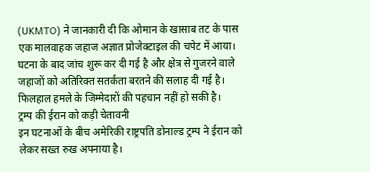(UKMTO) ने जानकारी दी कि ओमान के खासाब तट के पास एक मालवाहक जहाज अज्ञात प्रोजेक्टाइल की चपेट में आया। घटना के बाद जांच शुरू कर दी गई है और क्षेत्र से गुजरने वाले जहाजों को अतिरिक्त सतर्कता बरतने की सलाह दी गई है। फिलहाल हमले के जिम्मेदारों की पहचान नहीं हो सकी है।
ट्रम्प की ईरान को कड़ी चेतावनी
इन घटनाओं के बीच अमेरिकी राष्ट्रपति डोनाल्ड ट्रम्प ने ईरान को लेकर सख्त रुख अपनाया है।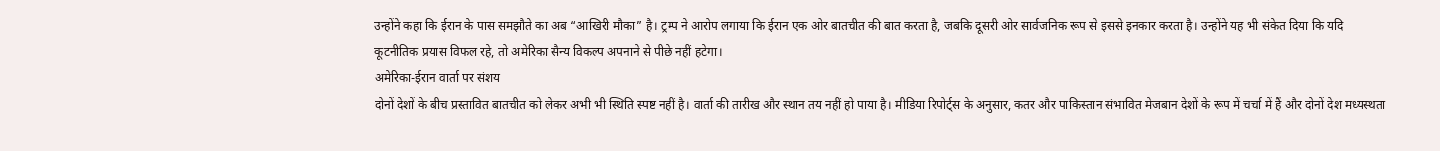उन्होंने कहा कि ईरान के पास समझौते का अब “आखिरी मौका” है। ट्रम्प ने आरोप लगाया कि ईरान एक ओर बातचीत की बात करता है, जबकि दूसरी ओर सार्वजनिक रूप से इससे इनकार करता है। उन्होंने यह भी संकेत दिया कि यदि कूटनीतिक प्रयास विफल रहे, तो अमेरिका सैन्य विकल्प अपनाने से पीछे नहीं हटेगा।
अमेरिका-ईरान वार्ता पर संशय
दोनों देशों के बीच प्रस्तावित बातचीत को लेकर अभी भी स्थिति स्पष्ट नहीं है। वार्ता की तारीख और स्थान तय नहीं हो पाया है। मीडिया रिपोर्ट्स के अनुसार, कतर और पाकिस्तान संभावित मेजबान देशों के रूप में चर्चा में हैं और दोनों देश मध्यस्थता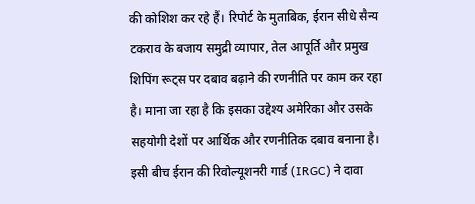की कोशिश कर रहे हैं। रिपोर्ट के मुताबिक, ईरान सीधे सैन्य टकराव के बजाय समुद्री व्यापार, तेल आपूर्ति और प्रमुख शिपिंग रूट्स पर दबाव बढ़ाने की रणनीति पर काम कर रहा है। माना जा रहा है कि इसका उद्देश्य अमेरिका और उसके सहयोगी देशों पर आर्थिक और रणनीतिक दबाव बनाना है। इसी बीच ईरान की रिवोल्यूशनरी गार्ड (IRGC) ने दावा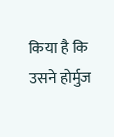किया है कि उसने होर्मुज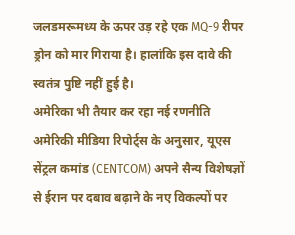जलडमरूमध्य के ऊपर उड़ रहे एक MQ-9 रीपर ड्रोन को मार गिराया है। हालांकि इस दावे की स्वतंत्र पुष्टि नहीं हुई है।
अमेरिका भी तैयार कर रहा नई रणनीति
अमेरिकी मीडिया रिपोर्ट्स के अनुसार, यूएस सेंट्रल कमांड (CENTCOM) अपने सैन्य विशेषज्ञों से ईरान पर दबाव बढ़ाने के नए विकल्पों पर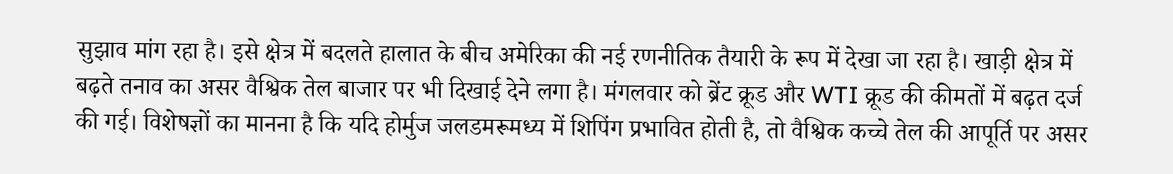सुझाव मांग रहा है। इसे क्षेत्र में बदलते हालात के बीच अमेरिका की नई रणनीतिक तैयारी के रूप में देखा जा रहा है। खाड़ी क्षेत्र में बढ़ते तनाव का असर वैश्विक तेल बाजार पर भी दिखाई देने लगा है। मंगलवार को ब्रेंट क्रूड और WTI क्रूड की कीमतों में बढ़त दर्ज की गई। विशेषज्ञों का मानना है कि यदि होर्मुज जलडमरूमध्य में शिपिंग प्रभावित होती है, तो वैश्विक कच्चे तेल की आपूर्ति पर असर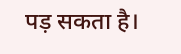पड़ सकता है।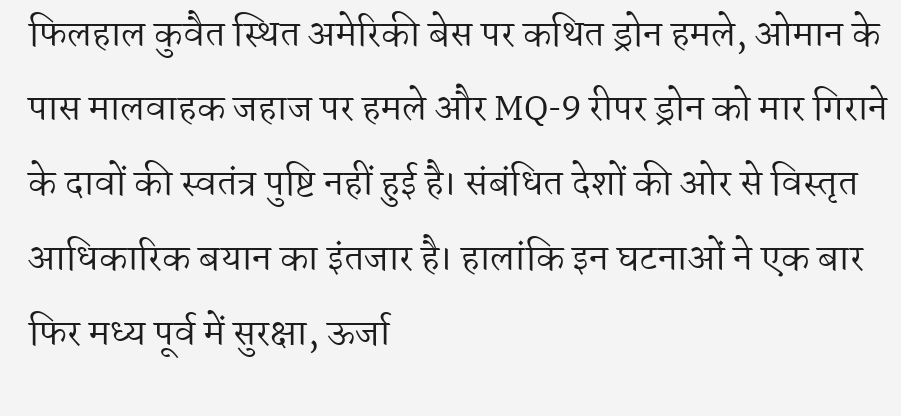फिलहाल कुवैत स्थित अमेरिकी बेस पर कथित ड्रोन हमले, ओमान के पास मालवाहक जहाज पर हमले और MQ-9 रीपर ड्रोन को मार गिराने के दावों की स्वतंत्र पुष्टि नहीं हुई है। संबंधित देशों की ओर से विस्तृत आधिकारिक बयान का इंतजार है। हालांकि इन घटनाओं ने एक बार फिर मध्य पूर्व में सुरक्षा, ऊर्जा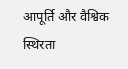आपूर्ति और वैश्विक स्थिरता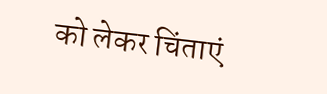को लेकर चिंताएं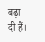बढ़ा दी हैं।